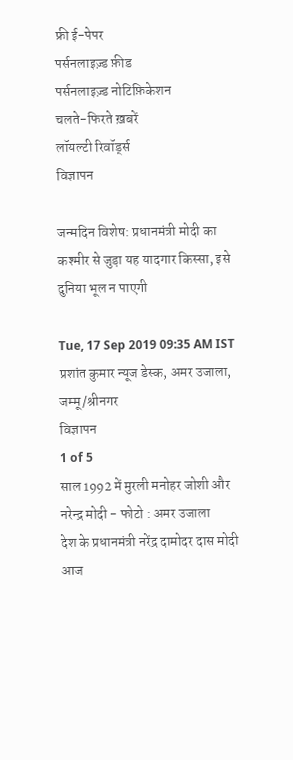फ्री ई-पेपर
पर्सनलाइज़्ड फ़ीड
पर्सनलाइज़्ड नोटिफ़िकेशन
चलते-फिरते ख़बरें
लॉयल्टी रिवॉर्ड्स
विज्ञापन

जन्मदिन विशेष: प्रधानमंत्री मोदी का कश्मीर से जुड़ा यह यादगार किस्सा, इसे दुनिया भूल न पाएगी

Tue, 17 Sep 2019 09:35 AM IST
प्रशांत कुमार न्यूज डेस्क, अमर उजाला, जम्मू/श्रीनगर
विज्ञापन
1 of 5
साल 1992 में मुरली मनोहर जोशी और नरेन्द्र मोदी - फोटो : अमर उजाला
देश के प्रधानमंत्री नरेंद्र दामोदर दास मोदी आज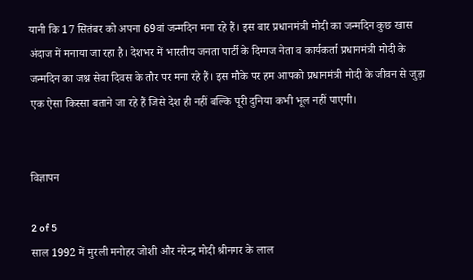यानी कि 17 सितंबर को अपना 69वां जन्मदिन मना रहे हैं। इस बार प्रधानमंत्री मोदी का जन्मदिन कुछ खास अंदाज में मनाया जा रहा है। देशभर में भारतीय जनता पार्टी के दिग्गज नेता व कार्यकर्ता प्रधानमंत्री मोदी के जन्मदिन का जश्न सेवा दिवस के तौर पर मना रहे हैं। इस मौके पर हम आपको प्रधानमंत्री मोदी के जीवन से जुड़ा एक ऐसा किस्सा बताने जा रहे हैं जिसे देश ही नहीं बल्कि पूरी दुनिया कभी भूल नहीं पाएगी।


विज्ञापन

2 of 5
साल 1992 में मुरली मनोहर जोशी और नरेन्द्र मोदी श्रीनगर के लाल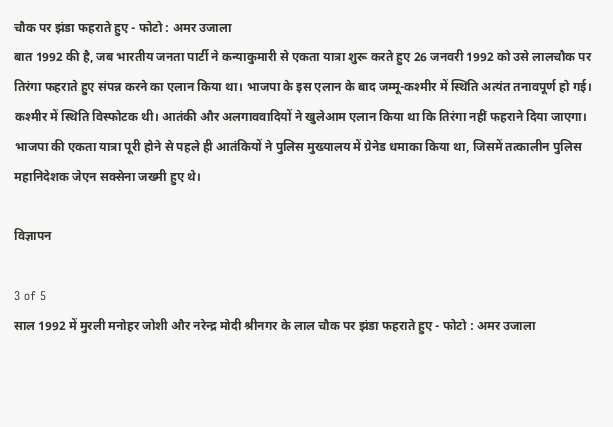चौक पर झंडा फहराते हुए - फोटो : अमर उजाला
बात 1992 की है, जब भारतीय जनता पार्टी ने कन्याकुमारी से एकता यात्रा शुरू करते हुए 26 जनवरी 1992 को उसे लालचौक पर तिरंगा फहराते हुए संपन्न करने का एलान किया था। भाजपा के इस एलान के बाद जम्मू-कश्मीर में स्थिति अत्यंत तनावपूर्ण हो गई। कश्मीर में स्थिति विस्फोटक थी। आतंकी और अलगाववादियों ने खुलेआम एलान किया था कि तिरंगा नहीं फहराने दिया जाएगा। भाजपा की एकता यात्रा पूरी होने से पहले ही आतंकियों ने पुलिस मुख्यालय में ग्रेनेड धमाका किया था, जिसमें तत्कालीन पुलिस महानिदेशक जेएन सक्सेना जख्मी हुए थे।

विज्ञापन

3 of 5
साल 1992 में मुरली मनोहर जोशी और नरेन्द्र मोदी श्रीनगर के लाल चौक पर झंडा फहराते हुए - फोटो : अमर उजाला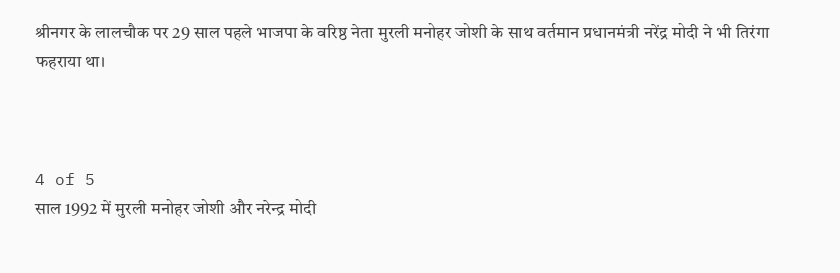श्रीनगर के लालचौक पर 29 साल पहले भाजपा के वरिष्ठ नेता मुरली मनोहर जोशी के साथ वर्तमान प्रधानमंत्री नरेंद्र मोदी ने भी तिरंगा फहराया था।



4 of 5
साल 1992 में मुरली मनोहर जोशी और नरेन्द्र मोदी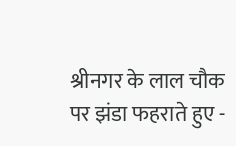श्रीनगर के लाल चौक पर झंडा फहराते हुए -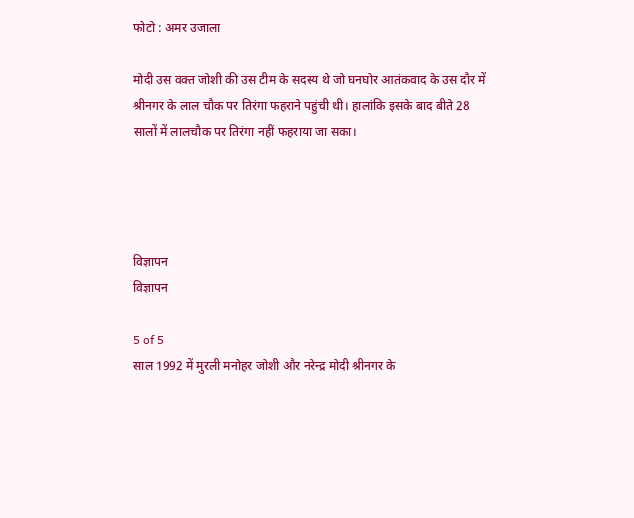फोटो : अमर उजाला

मोदी उस वक्त जोशी की उस टीम के सदस्य थे जो घनघोर आतंकवाद के उस दौर में श्रीनगर के लाल चौक पर तिरंगा फहराने पहुंची थी। हालांकि इसके बाद बीते 28 सालों में लालचौक पर तिरंगा नहीं फहराया जा सका।




विज्ञापन
विज्ञापन

5 of 5
साल 1992 में मुरली मनोहर जोशी और नरेन्द्र मोदी श्रीनगर के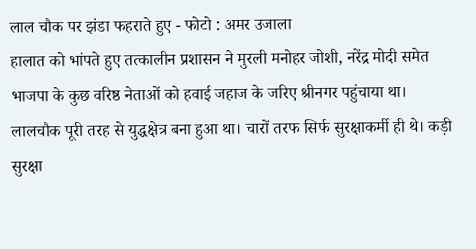लाल चौक पर झंडा फहराते हुए - फोटो : अमर उजाला
हालात को भांपते हुए तत्कालीन प्रशासन ने मुरली मनोहर जोशी, नरेंद्र मोदी समेत भाजपा के कुछ वरिष्ठ नेताओं को हवाई जहाज के जरिए श्रीनगर पहुंचाया था। लालचौक पूरी तरह से युद्धक्षेत्र बना हुआ था। चारों तरफ सिर्फ सुरक्षाकर्मी ही थे। कड़ी सुरक्षा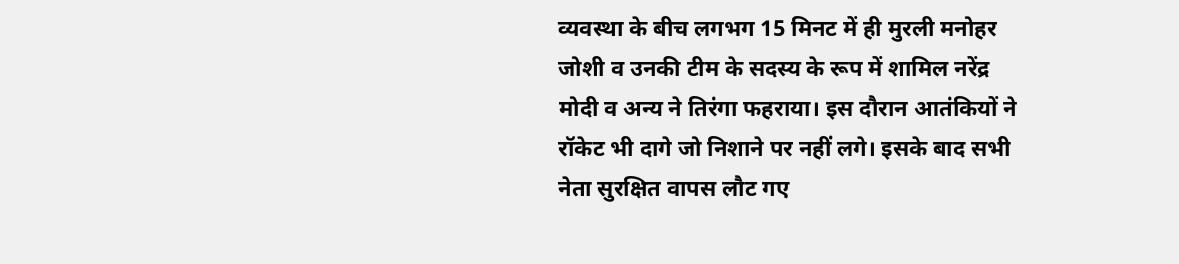व्यवस्था के बीच लगभग 15 मिनट में ही मुरली मनोहर जोशी व उनकी टीम के सदस्य के रूप में शामिल नरेंद्र मोदी व अन्य ने तिरंगा फहराया। इस दौरान आतंकियों ने रॉकेट भी दागे जो निशाने पर नहीं लगे। इसके बाद सभी नेता सुरक्षित वापस लौट गए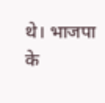थे। भाजपा के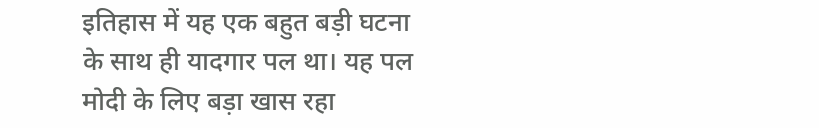इतिहास में यह एक बहुत बड़ी घटना के साथ ही यादगार पल था। यह पल मोदी के लिए बड़ा खास रहा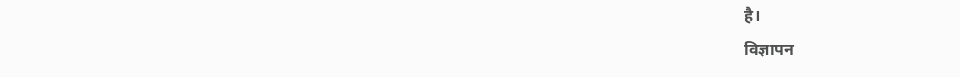है।
विज्ञापन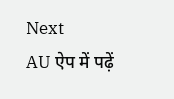Next
AU ऐप में पढ़ें